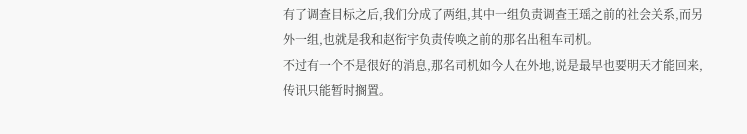有了调查目标之后,我们分成了两组,其中一组负责调查王瑶之前的社会关系,而另外一组,也就是我和赵衔宇负责传唤之前的那名出租车司机。
不过有一个不是很好的消息,那名司机如今人在外地,说是最早也要明天才能回来,传讯只能暂时搁置。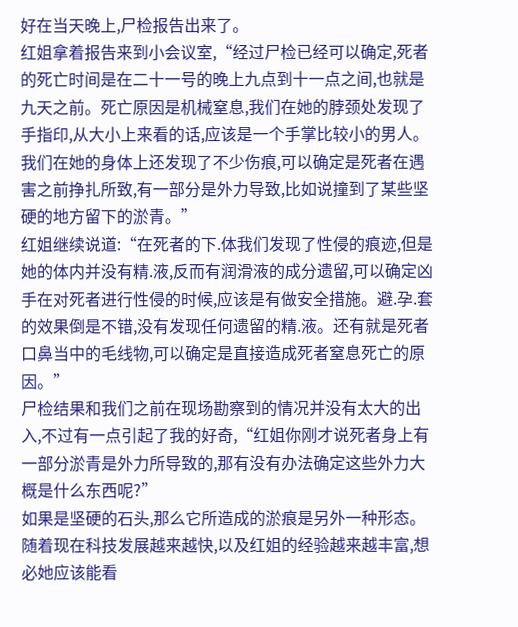好在当天晚上,尸检报告出来了。
红姐拿着报告来到小会议室,“经过尸检已经可以确定,死者的死亡时间是在二十一号的晚上九点到十一点之间,也就是九天之前。死亡原因是机械窒息,我们在她的脖颈处发现了手指印,从大小上来看的话,应该是一个手掌比较小的男人。我们在她的身体上还发现了不少伤痕,可以确定是死者在遇害之前挣扎所致,有一部分是外力导致,比如说撞到了某些坚硬的地方留下的淤青。”
红姐继续说道:“在死者的下.体我们发现了性侵的痕迹,但是她的体内并没有精.液,反而有润滑液的成分遗留,可以确定凶手在对死者进行性侵的时候,应该是有做安全措施。避.孕.套的效果倒是不错,没有发现任何遗留的精.液。还有就是死者口鼻当中的毛线物,可以确定是直接造成死者窒息死亡的原因。”
尸检结果和我们之前在现场勘察到的情况并没有太大的出入,不过有一点引起了我的好奇,“红姐你刚才说死者身上有一部分淤青是外力所导致的,那有没有办法确定这些外力大概是什么东西呢?”
如果是坚硬的石头,那么它所造成的淤痕是另外一种形态。
随着现在科技发展越来越快,以及红姐的经验越来越丰富,想必她应该能看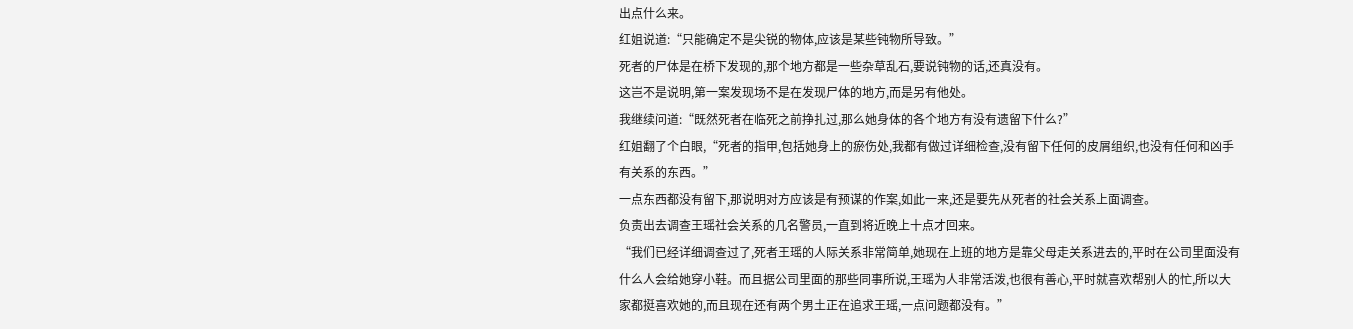出点什么来。
红姐说道:“只能确定不是尖锐的物体,应该是某些钝物所导致。”
死者的尸体是在桥下发现的,那个地方都是一些杂草乱石,要说钝物的话,还真没有。
这岂不是说明,第一案发现场不是在发现尸体的地方,而是另有他处。
我继续问道:“既然死者在临死之前挣扎过,那么她身体的各个地方有没有遗留下什么?”
红姐翻了个白眼,“死者的指甲,包括她身上的瘀伤处,我都有做过详细检查,没有留下任何的皮屑组织,也没有任何和凶手有关系的东西。”
一点东西都没有留下,那说明对方应该是有预谋的作案,如此一来,还是要先从死者的社会关系上面调查。
负责出去调查王瑶社会关系的几名警员,一直到将近晚上十点才回来。
“我们已经详细调查过了,死者王瑶的人际关系非常简单,她现在上班的地方是靠父母走关系进去的,平时在公司里面没有什么人会给她穿小鞋。而且据公司里面的那些同事所说,王瑶为人非常活泼,也很有善心,平时就喜欢帮别人的忙,所以大家都挺喜欢她的,而且现在还有两个男土正在追求王瑶,一点问题都没有。”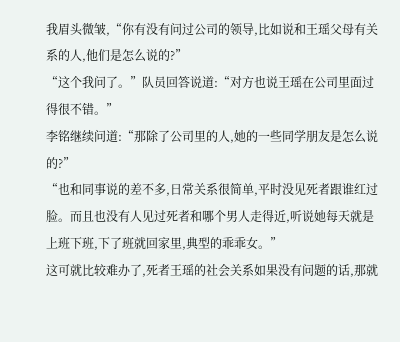我眉头微皱,“你有没有问过公司的领导,比如说和王瑶父母有关系的人,他们是怎么说的?”
“这个我问了。”队员回答说道:“对方也说王瑶在公司里面过得很不错。”
李铭继续问道:“那除了公司里的人,她的一些同学朋友是怎么说的?”
“也和同事说的差不多,日常关系很简单,平时没见死者跟谁红过脸。而且也没有人见过死者和哪个男人走得近,听说她每天就是上班下班,下了班就回家里,典型的乖乖女。”
这可就比较难办了,死者王瑶的社会关系如果没有问题的话,那就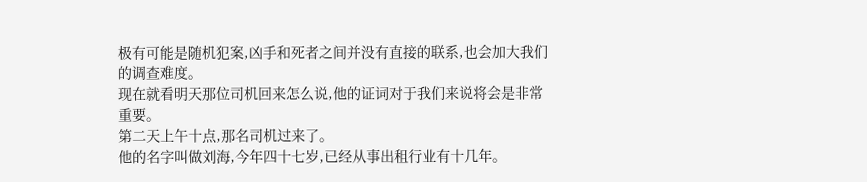极有可能是随机犯案,凶手和死者之间并没有直接的联系,也会加大我们的调查难度。
现在就看明天那位司机回来怎么说,他的证词对于我们来说将会是非常重要。
第二天上午十点,那名司机过来了。
他的名字叫做刘海,今年四十七岁,已经从事出租行业有十几年。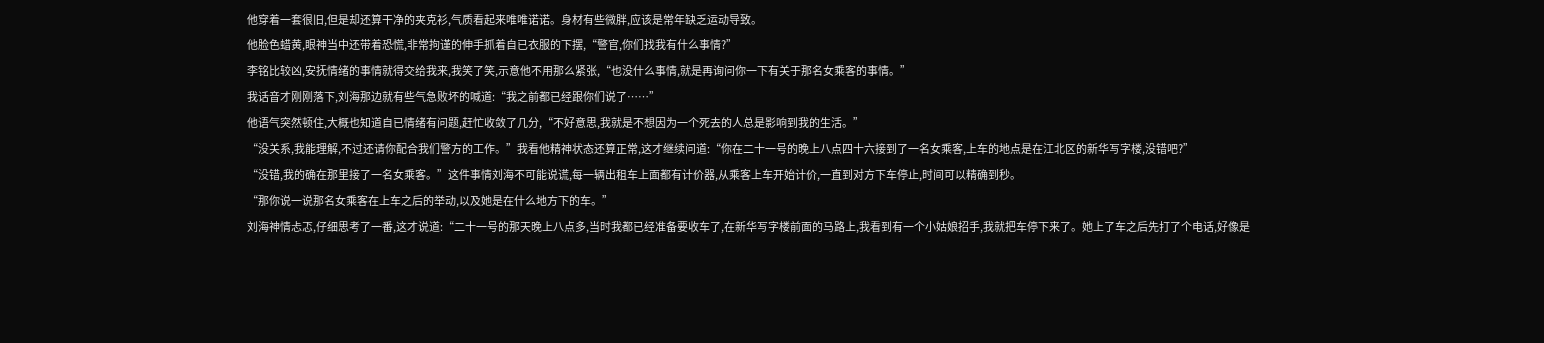他穿着一套很旧,但是却还算干净的夹克衫,气质看起来唯唯诺诺。身材有些微胖,应该是常年缺乏运动导致。
他脸色蜡黄,眼神当中还带着恐慌,非常拘谨的伸手抓着自已衣服的下摆,“警官,你们找我有什么事情?”
李铭比较凶,安抚情绪的事情就得交给我来,我笑了笑,示意他不用那么紧张,“也没什么事情,就是再询问你一下有关于那名女乘客的事情。”
我话音才刚刚落下,刘海那边就有些气急败坏的喊道:“我之前都已经跟你们说了……”
他语气突然顿住,大概也知道自已情绪有问题,赶忙收敛了几分,“不好意思,我就是不想因为一个死去的人总是影响到我的生活。”
“没关系,我能理解,不过还请你配合我们警方的工作。”我看他精神状态还算正常,这才继续问道:“你在二十一号的晚上八点四十六接到了一名女乘客,上车的地点是在江北区的新华写字楼,没错吧?”
“没错,我的确在那里接了一名女乘客。”这件事情刘海不可能说谎,每一辆出租车上面都有计价器,从乘客上车开始计价,一直到对方下车停止,时间可以精确到秒。
“那你说一说那名女乘客在上车之后的举动,以及她是在什么地方下的车。”
刘海神情忐忑,仔细思考了一番,这才说道:“二十一号的那天晚上八点多,当时我都已经准备要收车了,在新华写字楼前面的马路上,我看到有一个小姑娘招手,我就把车停下来了。她上了车之后先打了个电话,好像是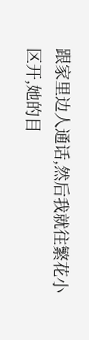跟家里边人通话,然后我就往繁花小区开,她的目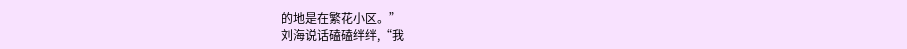的地是在繁花小区。”
刘海说话磕磕绊绊,“我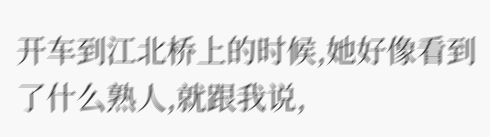开车到江北桥上的时候,她好像看到了什么熟人,就跟我说,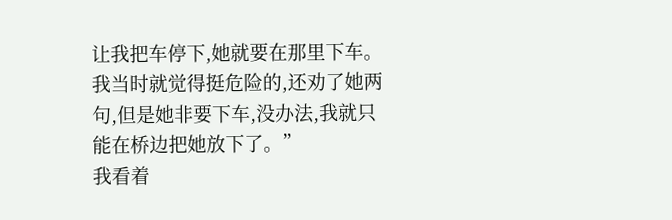让我把车停下,她就要在那里下车。我当时就觉得挺危险的,还劝了她两句,但是她非要下车,没办法,我就只能在桥边把她放下了。”
我看着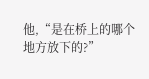他,“是在桥上的哪个地方放下的?”